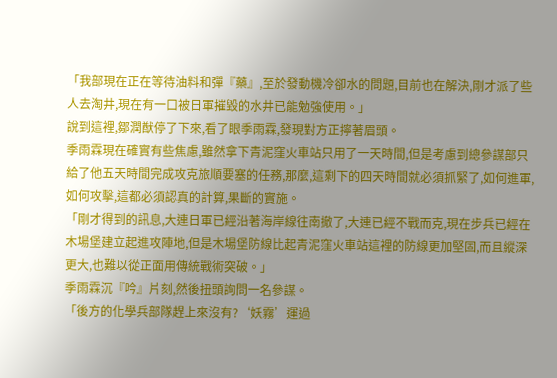「我部現在正在等待油料和彈『藥』,至於發動機冷卻水的問題,目前也在解決,剛才派了些人去淘井,現在有一口被日軍摧毀的水井已能勉強使用。」
說到這裡,鄒潤猷停了下來,看了眼季雨霖,發現對方正擰著眉頭。
季雨霖現在確實有些焦慮,雖然拿下青泥窪火車站只用了一天時間,但是考慮到總參謀部只給了他五天時間完成攻克旅順要塞的任務,那麼,這剩下的四天時間就必須抓緊了,如何進軍,如何攻擊,這都必須認真的計算,果斷的實施。
「剛才得到的訊息,大連日軍已經沿著海岸線往南撤了,大連已經不戰而克,現在步兵已經在木場堡建立起進攻陣地,但是木場堡防線比起青泥窪火車站這裡的防線更加堅固,而且縱深更大,也難以從正面用傳統戰術突破。」
季雨霖沉『吟』片刻,然後扭頭詢問一名參謀。
「後方的化學兵部隊趕上來沒有?‘妖霧’運過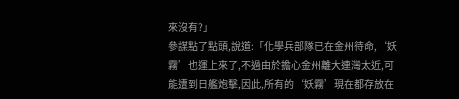來沒有?」
參謀點了點頭,說道:「化學兵部隊已在金州待命,‘妖霧’也運上來了,不過由於擔心金州離大連灣太近,可能遭到日艦炮擊,因此,所有的‘妖霧’現在都存放在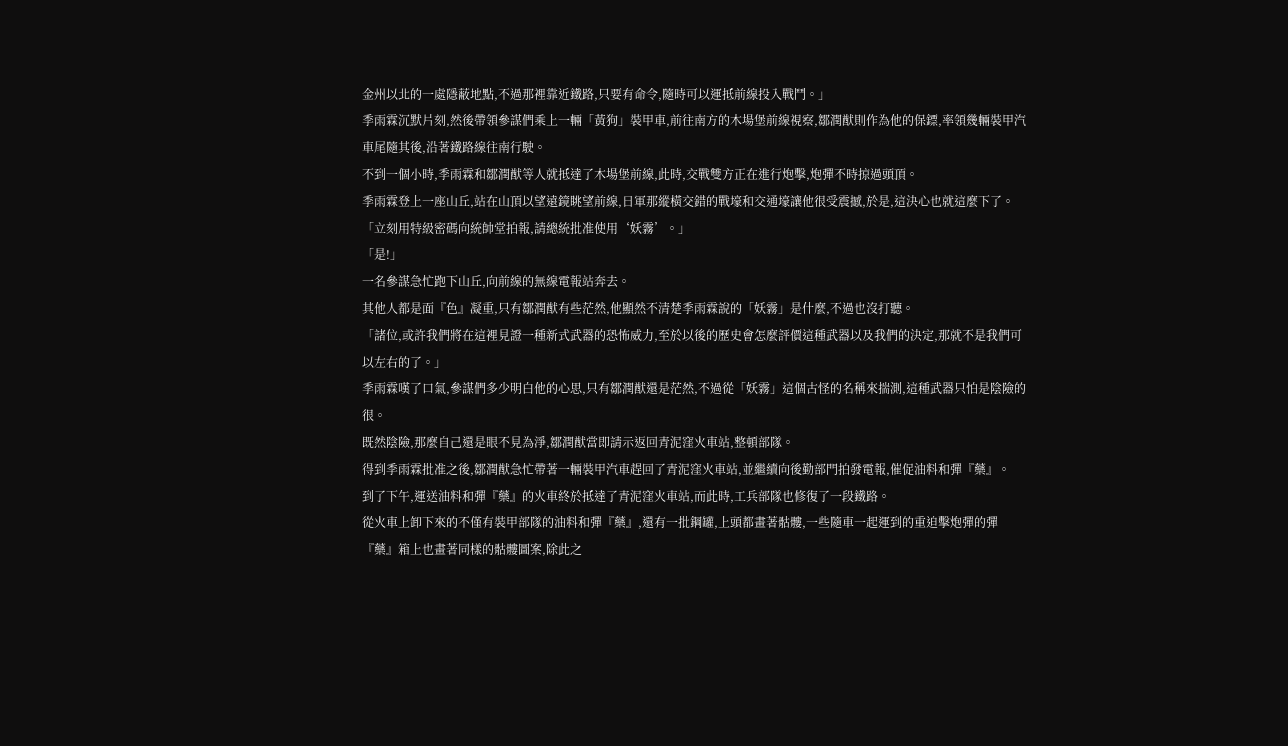金州以北的一處隱蔽地點,不過那裡靠近鐵路,只要有命令,隨時可以運抵前線投入戰鬥。」
季雨霖沉默片刻,然後帶領參謀們乘上一輛「黃狗」裝甲車,前往南方的木場堡前線視察,鄒潤猷則作為他的保鏢,率領幾輛裝甲汽車尾隨其後,沿著鐵路線往南行駛。
不到一個小時,季雨霖和鄒潤猷等人就抵達了木場堡前線,此時,交戰雙方正在進行炮擊,炮彈不時掠過頭頂。
季雨霖登上一座山丘,站在山頂以望遠鏡眺望前線,日軍那縱橫交錯的戰壕和交通壕讓他很受震撼,於是,這決心也就這麼下了。
「立刻用特級密碼向統帥堂拍報,請總統批准使用‘妖霧’。」
「是!」
一名參謀急忙跑下山丘,向前線的無線電報站奔去。
其他人都是面『色』凝重,只有鄒潤猷有些茫然,他顯然不清楚季雨霖說的「妖霧」是什麼,不過也沒打聽。
「諸位,或許我們將在這裡見證一種新式武器的恐怖威力,至於以後的歷史會怎麼評價這種武器以及我們的決定,那就不是我們可以左右的了。」
季雨霖嘆了口氣,參謀們多少明白他的心思,只有鄒潤猷還是茫然,不過從「妖霧」這個古怪的名稱來揣測,這種武器只怕是陰險的很。
既然陰險,那麼自己還是眼不見為淨,鄒潤猷當即請示返回青泥窪火車站,整頓部隊。
得到季雨霖批准之後,鄒潤猷急忙帶著一輛裝甲汽車趕回了青泥窪火車站,並繼續向後勤部門拍發電報,催促油料和彈『藥』。
到了下午,運送油料和彈『藥』的火車終於抵達了青泥窪火車站,而此時,工兵部隊也修復了一段鐵路。
從火車上卸下來的不僅有裝甲部隊的油料和彈『藥』,還有一批鋼罐,上頭都畫著骷髏,一些隨車一起運到的重迫擊炮彈的彈『藥』箱上也畫著同樣的骷髏圖案,除此之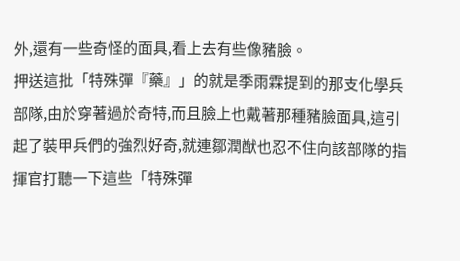外,還有一些奇怪的面具,看上去有些像豬臉。
押送這批「特殊彈『藥』」的就是季雨霖提到的那支化學兵部隊,由於穿著過於奇特,而且臉上也戴著那種豬臉面具,這引起了裝甲兵們的強烈好奇,就連鄒潤猷也忍不住向該部隊的指揮官打聽一下這些「特殊彈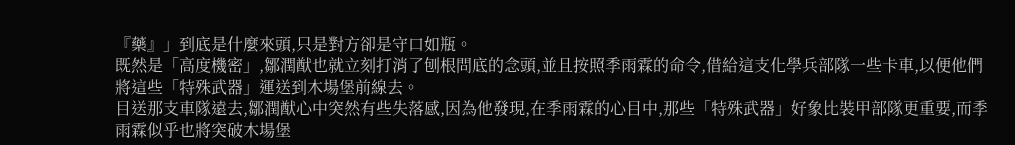『藥』」到底是什麼來頭,只是對方卻是守口如瓶。
既然是「高度機密」,鄒潤猷也就立刻打消了刨根問底的念頭,並且按照季雨霖的命令,借給這支化學兵部隊一些卡車,以便他們將這些「特殊武器」運送到木場堡前線去。
目送那支車隊遠去,鄒潤猷心中突然有些失落感,因為他發現,在季雨霖的心目中,那些「特殊武器」好象比裝甲部隊更重要,而季雨霖似乎也將突破木場堡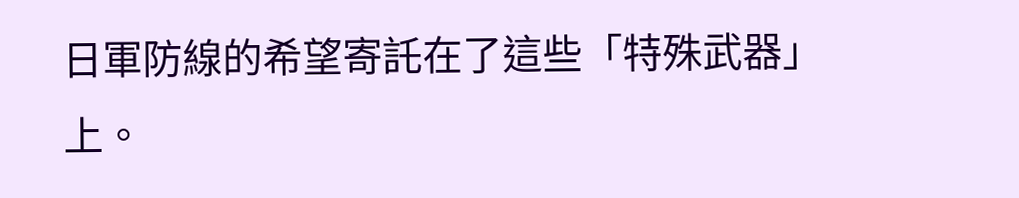日軍防線的希望寄託在了這些「特殊武器」上。